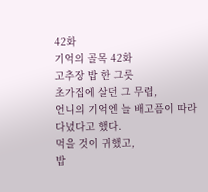42화
기억의 골목 42화
고추장 밥 한 그릇
초가집에 살던 그 무렵,
언니의 기억엔 늘 배고픔이 따라다녔다고 했다.
먹을 것이 귀했고,
밥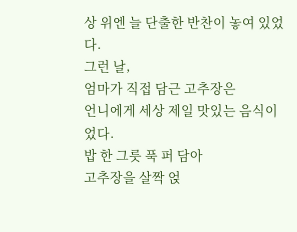상 위엔 늘 단출한 반찬이 놓여 있었다.
그런 날,
엄마가 직접 담근 고추장은
언니에게 세상 제일 맛있는 음식이었다.
밥 한 그릇 푹 퍼 담아
고추장을 살짝 얹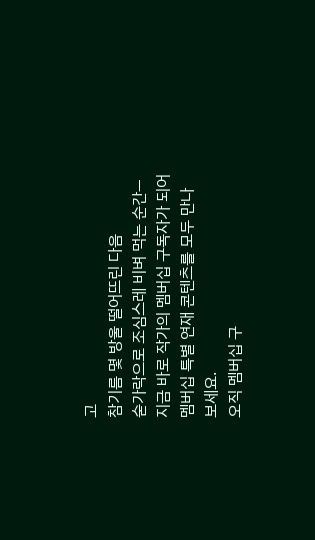고
참기름 몇 방울 떨어뜨린 다음
숟가락으로 조심스레 비벼 먹는 순간—
지금 바로 작가의 멤버십 구독자가 되어
멤버십 특별 연재 콘텐츠를 모두 만나 보세요.
오직 멤버십 구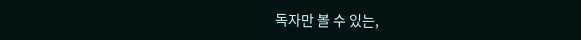독자만 볼 수 있는,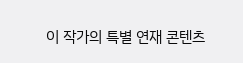이 작가의 특별 연재 콘텐츠